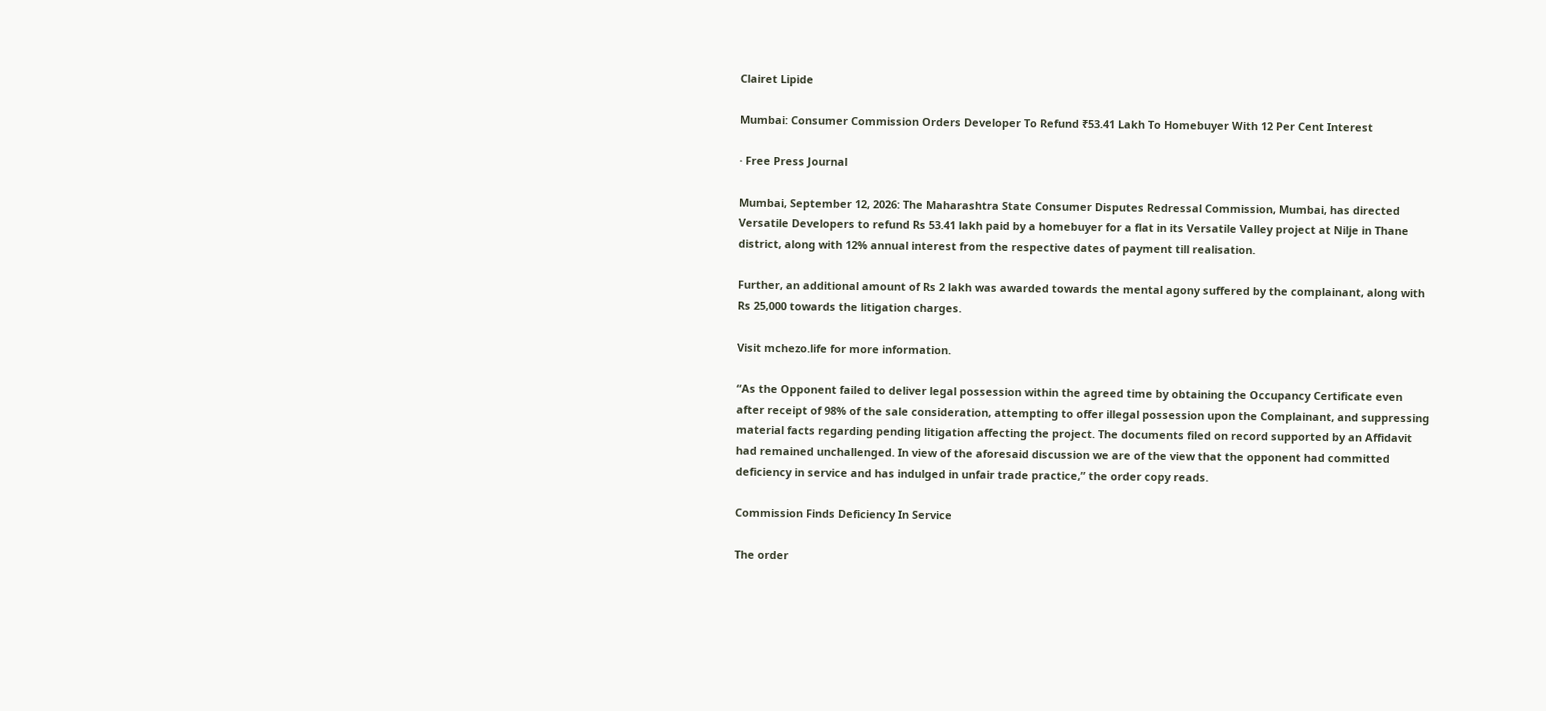Clairet Lipide

Mumbai: Consumer Commission Orders Developer To Refund ₹53.41 Lakh To Homebuyer With 12 Per Cent Interest

· Free Press Journal

Mumbai, September 12, 2026: The Maharashtra State Consumer Disputes Redressal Commission, Mumbai, has directed Versatile Developers to refund Rs 53.41 lakh paid by a homebuyer for a flat in its Versatile Valley project at Nilje in Thane district, along with 12% annual interest from the respective dates of payment till realisation.

Further, an additional amount of Rs 2 lakh was awarded towards the mental agony suffered by the complainant, along with Rs 25,000 towards the litigation charges.

Visit mchezo.life for more information.

“As the Opponent failed to deliver legal possession within the agreed time by obtaining the Occupancy Certificate even after receipt of 98% of the sale consideration, attempting to offer illegal possession upon the Complainant, and suppressing material facts regarding pending litigation affecting the project. The documents filed on record supported by an Affidavit had remained unchallenged. In view of the aforesaid discussion we are of the view that the opponent had committed deficiency in service and has indulged in unfair trade practice,” the order copy reads.

Commission Finds Deficiency In Service

The order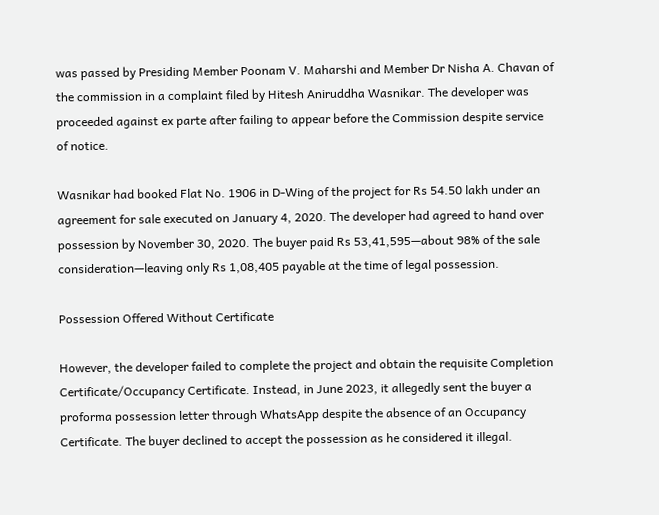was passed by Presiding Member Poonam V. Maharshi and Member Dr Nisha A. Chavan of the commission in a complaint filed by Hitesh Aniruddha Wasnikar. The developer was proceeded against ex parte after failing to appear before the Commission despite service of notice.

Wasnikar had booked Flat No. 1906 in D-Wing of the project for Rs 54.50 lakh under an agreement for sale executed on January 4, 2020. The developer had agreed to hand over possession by November 30, 2020. The buyer paid Rs 53,41,595—about 98% of the sale consideration—leaving only Rs 1,08,405 payable at the time of legal possession.

Possession Offered Without Certificate

However, the developer failed to complete the project and obtain the requisite Completion Certificate/Occupancy Certificate. Instead, in June 2023, it allegedly sent the buyer a proforma possession letter through WhatsApp despite the absence of an Occupancy Certificate. The buyer declined to accept the possession as he considered it illegal.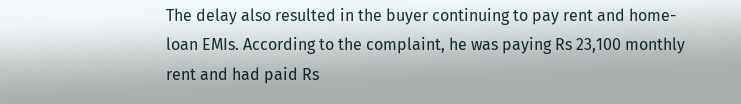The delay also resulted in the buyer continuing to pay rent and home-loan EMIs. According to the complaint, he was paying Rs 23,100 monthly rent and had paid Rs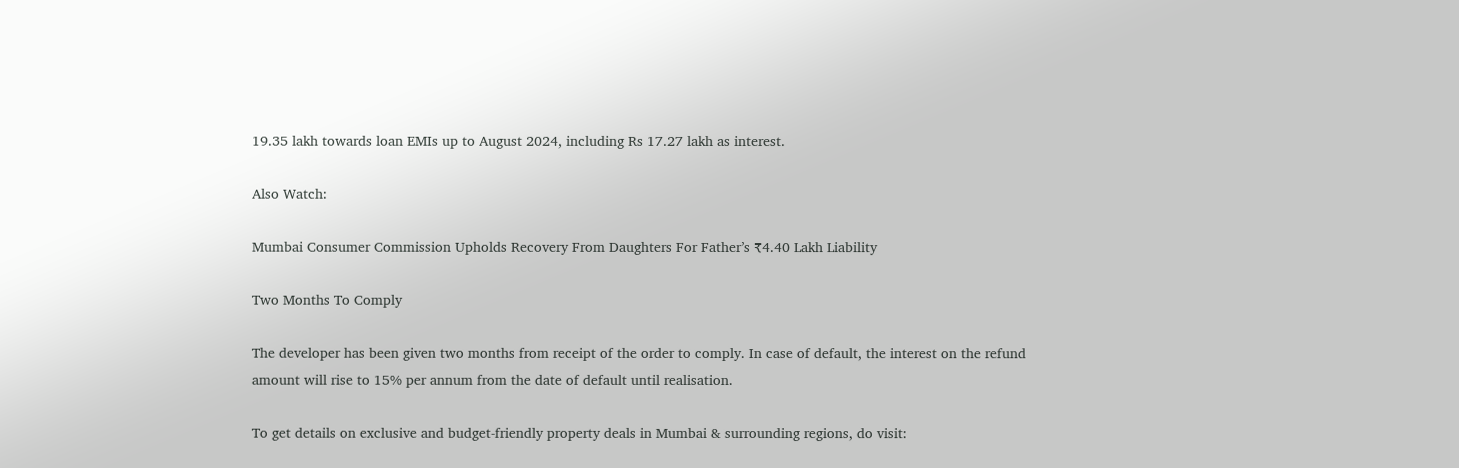19.35 lakh towards loan EMIs up to August 2024, including Rs 17.27 lakh as interest.

Also Watch:

Mumbai Consumer Commission Upholds Recovery From Daughters For Father’s ₹4.40 Lakh Liability

Two Months To Comply

The developer has been given two months from receipt of the order to comply. In case of default, the interest on the refund amount will rise to 15% per annum from the date of default until realisation.

To get details on exclusive and budget-friendly property deals in Mumbai & surrounding regions, do visit: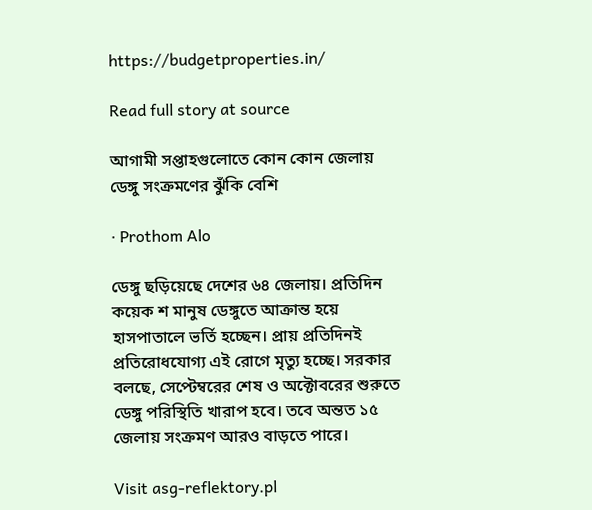https://budgetproperties.in/

Read full story at source

আগামী সপ্তাহগুলোতে কোন কোন জেলায় ডেঙ্গু সংক্রমণের ঝুঁকি বেশি

· Prothom Alo

ডেঙ্গু ছড়িয়েছে দেশের ৬৪ জেলায়। প্রতিদিন কয়েক শ মানুষ ডেঙ্গুতে আক্রান্ত হয়ে হাসপাতালে ভর্তি হচ্ছেন। প্রায় প্রতিদিনই প্রতিরোধযোগ্য এই রোগে মৃত্যু হচ্ছে। সরকার বলছে, সেপ্টেম্বরের শেষ ও অক্টোবরের শুরুতে ডেঙ্গু পরিস্থিতি খারাপ হবে। তবে অন্তত ১৫ জেলায় সংক্রমণ আরও বাড়তে পারে।

Visit asg-reflektory.pl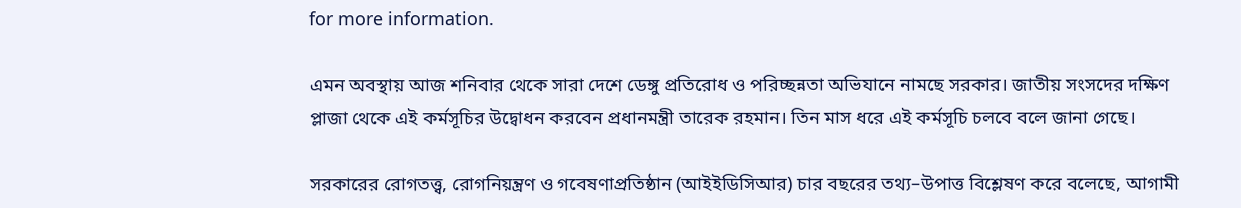for more information.

এমন অবস্থায় আজ শনিবার থেকে সারা দেশে ডেঙ্গু প্রতিরোধ ও পরিচ্ছন্নতা অভিযানে নামছে সরকার। জাতীয় সংসদের দক্ষিণ প্লাজা থেকে এই কর্মসূচির উদ্বোধন করবেন প্রধানমন্ত্রী তারেক রহমান। তিন মাস ধরে এই কর্মসূচি চলবে বলে জানা গেছে।

সরকারের রোগতত্ত্ব, রোগনিয়ন্ত্রণ ও গবেষণাপ্রতিষ্ঠান (আইইডিসিআর) চার বছরের তথ্য–উপাত্ত বিশ্লেষণ করে বলেছে, আগামী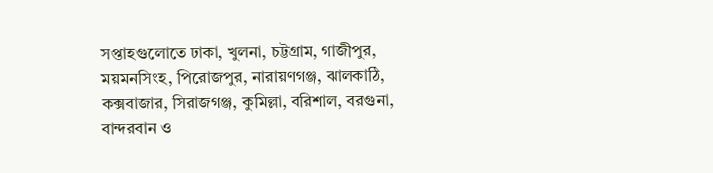সপ্তাহগুলোতে ঢাকা, খুলনা, চট্টগ্রাম, গাজীপুর, ময়মনসিংহ, পিরোজপুর, নারায়ণগঞ্জ, ঝালকাঠি, কক্সবাজার, সিরাজগঞ্জ, কুমিল্লা, বরিশাল, বরগুনা, বান্দরবান ও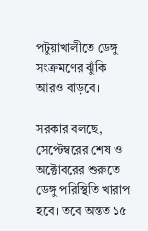পটুয়াখালীতে ডেঙ্গু সংক্রমণের ঝুঁকি আরও বাড়বে।

সরকার বলছে, সেপ্টেম্বরের শেষ ও অক্টোবরের শুরুতে ডেঙ্গু পরিস্থিতি খারাপ হবে। তবে অন্তত ১৫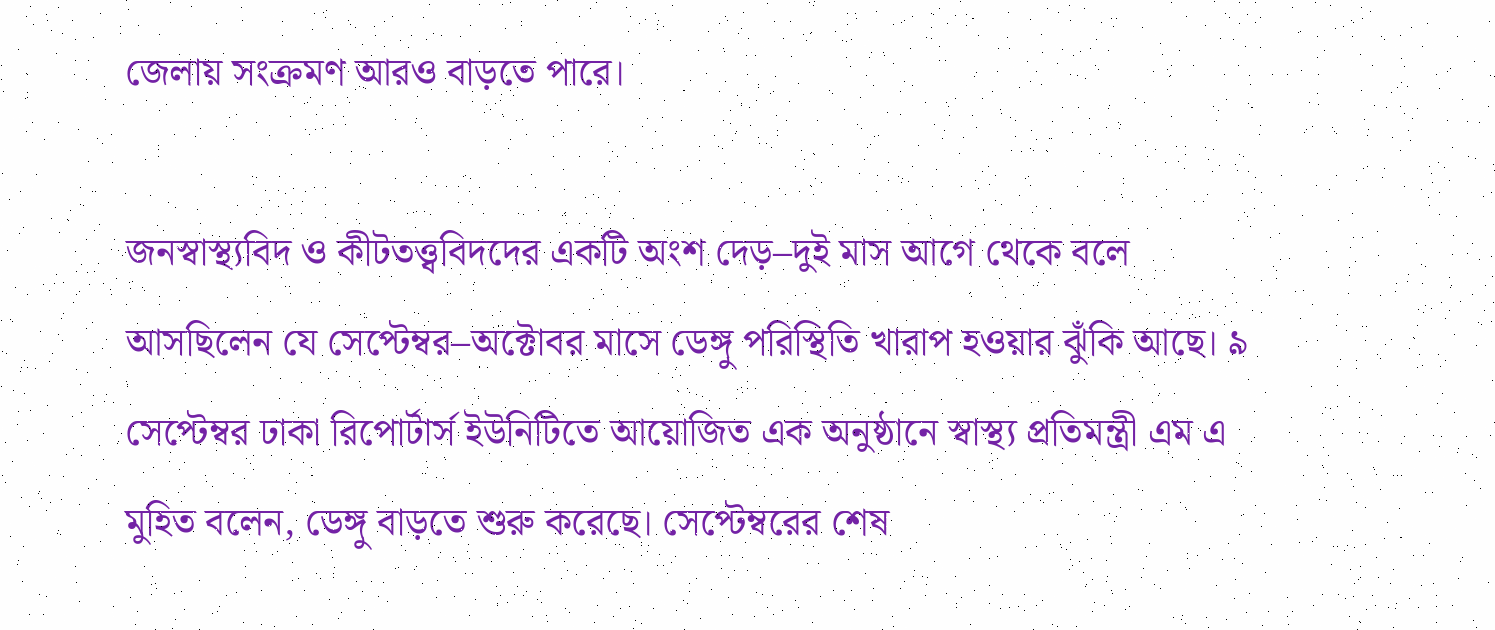জেলায় সংক্রমণ আরও বাড়তে পারে।

জনস্বাস্থ্যবিদ ও কীটতত্ত্ববিদদের একটি অংশ দেড়–দুই মাস আগে থেকে বলে আসছিলেন যে সেপ্টেম্বর–অক্টোবর মাসে ডেঙ্গু পরিস্থিতি খারাপ হওয়ার ঝুঁকি আছে। ৯ সেপ্টেম্বর ঢাকা রিপোর্টার্স ইউনিটিতে আয়োজিত এক অনুষ্ঠানে স্বাস্থ্য প্রতিমন্ত্রী এম এ মুহিত বলেন, ডেঙ্গু বাড়তে শুরু করেছে। সেপ্টেম্বরের শেষ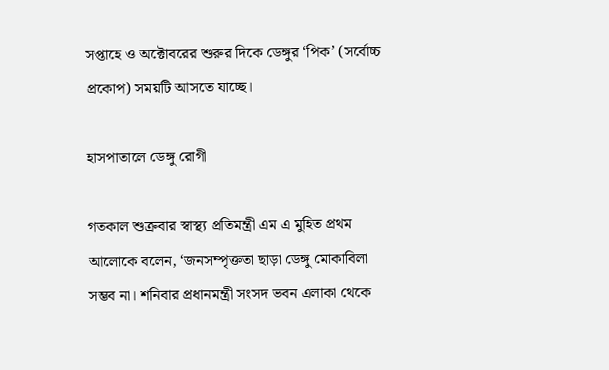সপ্তাহে ও অক্টোবরের শুরুর দিকে ডেঙ্গুর ‘পিক’ (সর্বোচ্চ প্রকোপ) সময়টি আসতে যাচ্ছে।

হাসপাতালে ডেঙ্গু রোগী

গতকাল শুক্রবার স্বাস্থ্য প্রতিমন্ত্রী এম এ মুহিত প্রথম আলোকে বলেন, ‘জনসম্পৃক্ততা ছাড়া ডেঙ্গু মোকাবিলা সম্ভব না। শনিবার প্রধানমন্ত্রী সংসদ ভবন এলাকা থেকে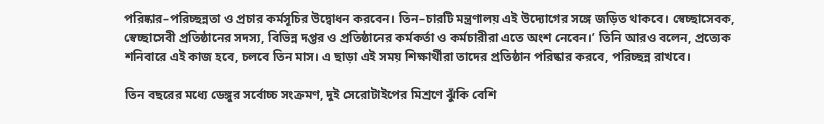পরিষ্কার–পরিচ্ছন্নতা ও প্রচার কর্মসূচির উদ্বোধন করবেন। তিন–চারটি মন্ত্রণালয় এই উদ্যোগের সঙ্গে জড়িত থাকবে। স্বেচ্ছাসেবক, স্বেচ্ছাসেবী প্রতিষ্ঠানের সদস্য, বিভিন্ন দপ্তর ও প্রতিষ্ঠানের কর্মকর্তা ও কর্মচারীরা এতে অংশ নেবেন।’ তিনি আরও বলেন, প্রত্যেক শনিবারে এই কাজ হবে, চলবে তিন মাস। এ ছাড়া এই সময় শিক্ষার্থীরা তাদের প্রতিষ্ঠান পরিষ্কার করবে, পরিচ্ছন্ন রাখবে।

তিন বছরের মধ্যে ডেঙ্গুর সর্বোচ্চ সংক্রমণ, দুই সেরোটাইপের মিশ্রণে ঝুঁকি বেশি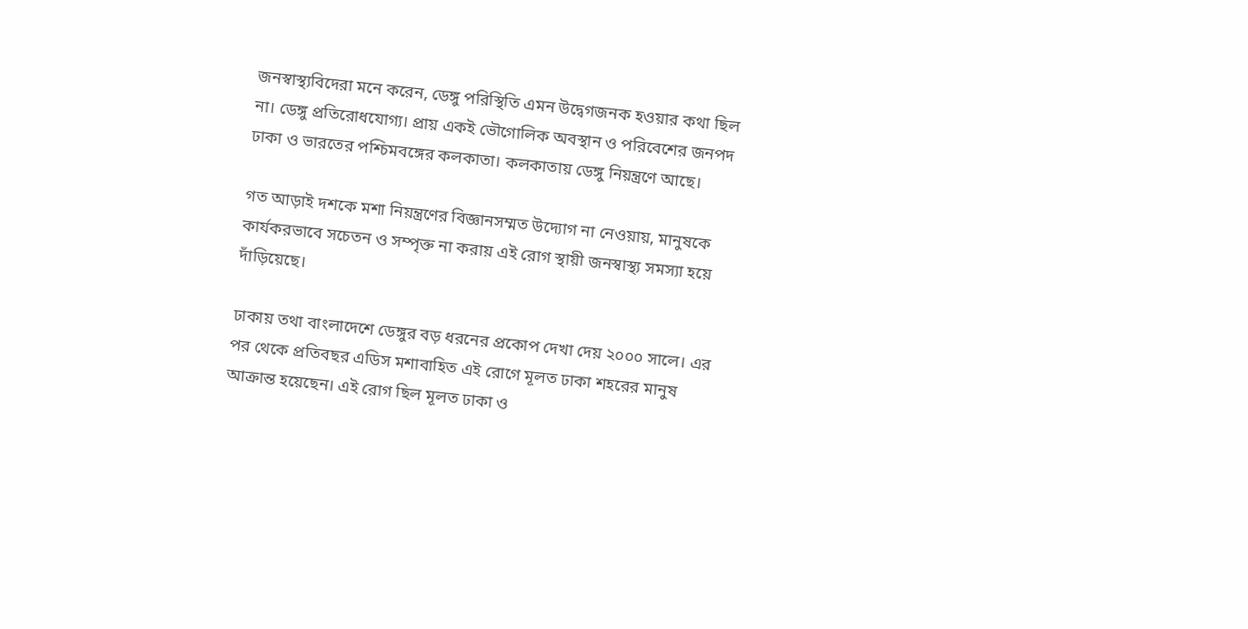জনস্বাস্থ্যবিদেরা মনে করেন, ডেঙ্গু পরিস্থিতি এমন উদ্বেগজনক হওয়ার কথা ছিল না। ডেঙ্গু প্রতিরোধযোগ্য। প্রায় একই ভৌগোলিক অবস্থান ও পরিবেশের জনপদ ঢাকা ও ভারতের পশ্চিমবঙ্গের কলকাতা। কলকাতায় ডেঙ্গু নিয়ন্ত্রণে আছে।

গত আড়াই দশকে মশা নিয়ন্ত্রণের বিজ্ঞানসম্মত উদ্যোগ না নেওয়ায়, মানুষকে কার্যকরভাবে সচেতন ও সম্পৃক্ত না করায় এই রোগ স্থায়ী জনস্বাস্থ্য সমস্যা হয়ে দাঁড়িয়েছে।

ঢাকায় তথা বাংলাদেশে ডেঙ্গুর বড় ধরনের প্রকোপ দেখা দেয় ২০০০ সালে। এর পর থেকে প্রতিবছর এডিস মশাবাহিত এই রোগে মূলত ঢাকা শহরের মানুষ আক্রান্ত হয়েছেন। এই রোগ ছিল মূলত ঢাকা ও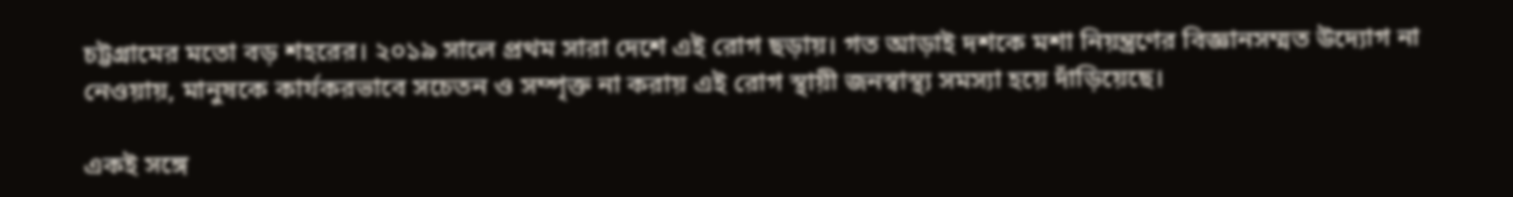চট্টগ্রামের মতো বড় শহরের। ২০১৯ সালে প্রথম সারা দেশে এই রোগ ছড়ায়। গত আড়াই দশকে মশা নিয়ন্ত্রণের বিজ্ঞানসম্মত উদ্যোগ না নেওয়ায়, মানুষকে কার্যকরভাবে সচেতন ও সম্পৃক্ত না করায় এই রোগ স্থায়ী জনস্বাস্থ্য সমস্যা হয়ে দাঁড়িয়েছে।

একই সঙ্গে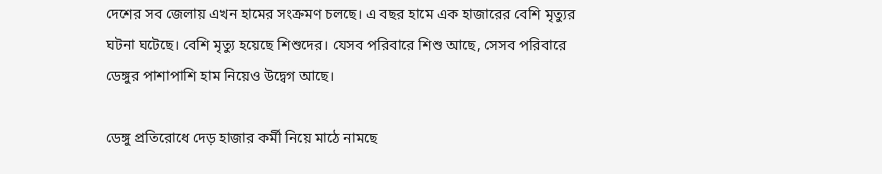দেশের সব জেলায় এখন হামের সংক্রমণ চলছে। এ বছর হামে এক হাজারের বেশি মৃত্যুর ঘটনা ঘটেছে। বেশি মৃত্যু হয়েছে শিশুদের। যেসব পরিবারে শিশু আছে, সেসব পরিবারে ডেঙ্গুর পাশাপাশি হাম নিয়েও উদ্বেগ আছে।

ডেঙ্গু প্রতিরোধে দেড় হাজার কর্মী নিয়ে মাঠে নামছে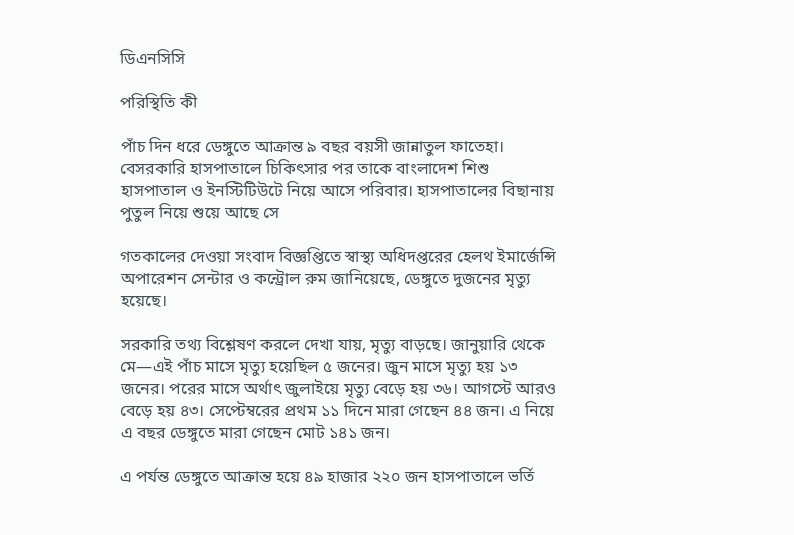ডিএনসিসি

পরিস্থিতি কী

পাঁচ দিন ধরে ডেঙ্গুতে আক্রান্ত ৯ বছর বয়সী জান্নাতুল ফাতেহা। বেসরকারি হাসপাতালে চিকিৎসার পর তাকে বাংলাদেশ শিশু হাসপাতাল ও ইনস্টিটিউটে নিয়ে আসে পরিবার। হাসপাতালের বিছানায় পুতুল নিয়ে শুয়ে আছে সে

গতকালের দেওয়া সংবাদ বিজ্ঞপ্তিতে স্বাস্থ্য অধিদপ্তরের হেলথ ইমার্জেন্সি অপারেশন সেন্টার ও কন্ট্রোল রুম জানিয়েছে, ডেঙ্গুতে দুজনের মৃত্যু হয়েছে।

সরকারি তথ্য বিশ্লেষণ করলে দেখা যায়, মৃত্যু বাড়ছে। জানুয়ারি থেকে মে—এই পাঁচ মাসে মৃত্যু হয়েছিল ৫ জনের। জুন মাসে মৃত্যু হয় ১৩ জনের। পরের মাসে অর্থাৎ জুলাইয়ে মৃত্যু বেড়ে হয় ৩৬। আগস্টে আরও বেড়ে হয় ৪৩। সেপ্টেম্বরের প্রথম ১১ দিনে মারা গেছেন ৪৪ জন। এ নিয়ে এ বছর ডেঙ্গুতে মারা গেছেন মোট ১৪১ জন।

এ পর্যন্ত ডেঙ্গুতে আক্রান্ত হয়ে ৪৯ হাজার ২২০ জন হাসপাতালে ভর্তি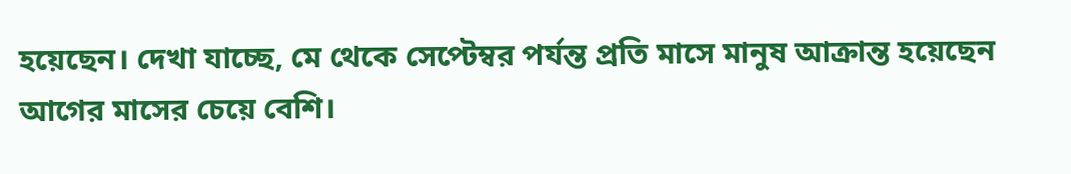হয়েছেন। দেখা যাচ্ছে, মে থেকে সেপ্টেম্বর পর্যন্ত প্রতি মাসে মানুষ আক্রান্ত হয়েছেন আগের মাসের চেয়ে বেশি।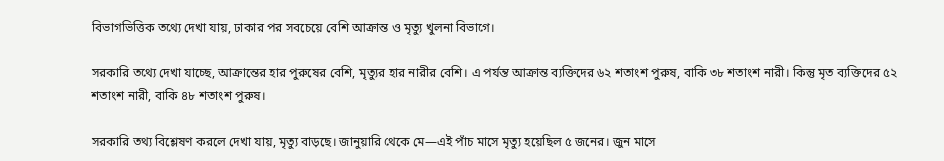বিভাগভিত্তিক তথ্যে দেখা যায়, ঢাকার পর সবচেয়ে বেশি আক্রান্ত ও মৃত্যু খুলনা বিভাগে।

সরকারি তথ্যে দেখা যাচ্ছে, আক্রান্তের হার পুরুষের বেশি, মৃত্যুর হার নারীর বেশি। এ পর্যন্ত আক্রান্ত ব্যক্তিদের ৬২ শতাংশ পুরুষ, বাকি ৩৮ শতাংশ নারী। কিন্তু মৃত ব্যক্তিদের ৫২ শতাংশ নারী, বাকি ৪৮ শতাংশ পুরুষ।

সরকারি তথ্য বিশ্লেষণ করলে দেখা যায়, মৃত্যু বাড়ছে। জানুয়ারি থেকে মে—এই পাঁচ মাসে মৃত্যু হয়েছিল ৫ জনের। জুন মাসে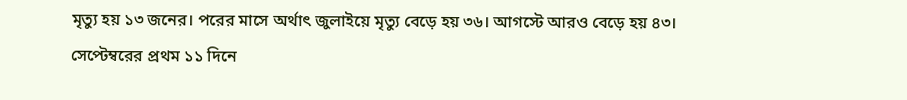মৃত্যু হয় ১৩ জনের। পরের মাসে অর্থাৎ জুলাইয়ে মৃত্যু বেড়ে হয় ৩৬। আগস্টে আরও বেড়ে হয় ৪৩। সেপ্টেম্বরের প্রথম ১১ দিনে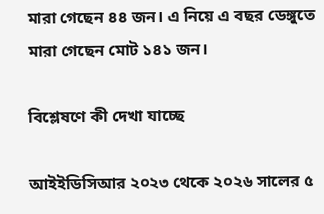মারা গেছেন ৪৪ জন। এ নিয়ে এ বছর ডেঙ্গুতে মারা গেছেন মোট ১৪১ জন।

বিশ্লেষণে কী দেখা যাচ্ছে

আইইডিসিআর ২০২৩ থেকে ২০২৬ সালের ৫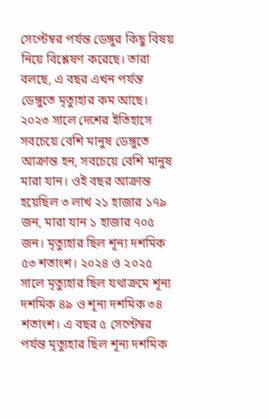সেপ্টেম্বর পর্যন্ত ডেঙ্গুর কিছু বিষয় নিয়ে বিশ্লেষণ করেছে। তারা বলছে, এ বছর এখন পর্যন্ত ডেঙ্গুতে মৃত্যুহার কম আছে। ২০২৩ সালে দেশের ইতিহাসে সবচেয়ে বেশি মানুষ ডেঙ্গুতে আক্রান্ত হন, সবচেয়ে বেশি মানুষ মারা যান। ওই বছর আক্রান্ত হয়েছিল ৩ লাখ ২১ হাজার ১৭৯ জন, মারা যান ১ হাজার ৭০৫ জন। মৃত্যুহার ছিল শূন্য দশমিক ৫৩ শতাংশ। ২০২৪ ও ২০২৫ সালে মৃত্যুহার ছিল যথাক্রমে শূন্য দশমিক ৪৯ ও শূন্য দশমিক ৩৪ শতাংশ। এ বছর ৫ সেপ্টেম্বর পর্যন্ত মৃত্যুহার ছিল শূন্য দশমিক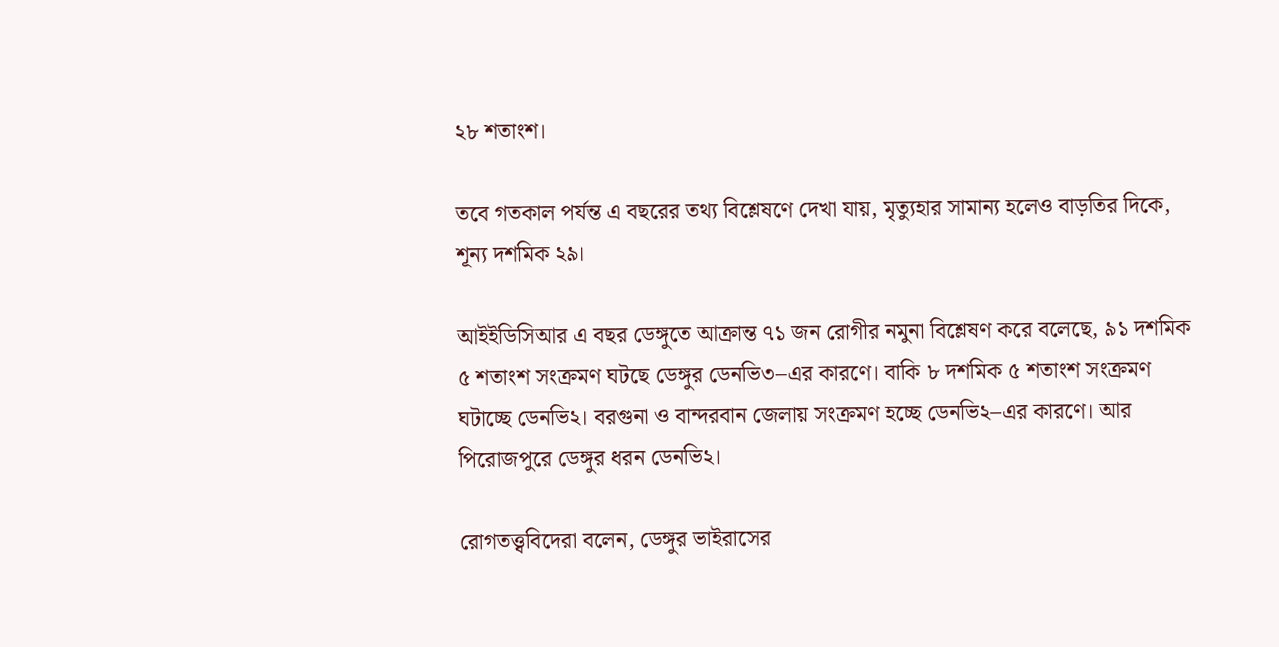২৮ শতাংশ।

তবে গতকাল পর্যন্ত এ বছরের তথ্য বিশ্লেষণে দেখা যায়, মৃত্যুহার সামান্য হলেও বাড়তির দিকে, শূন্য দশমিক ২৯।

আইইডিসিআর এ বছর ডেঙ্গুতে আক্রান্ত ৭১ জন রোগীর নমুনা বিশ্লেষণ করে বলেছে, ৯১ দশমিক ৫ শতাংশ সংক্রমণ ঘটছে ডেঙ্গুর ডেনভি৩–এর কারণে। বাকি ৮ দশমিক ৫ শতাংশ সংক্রমণ ঘটাচ্ছে ডেনভি২। বরগুনা ও বান্দরবান জেলায় সংক্রমণ হচ্ছে ডেনভি২–এর কারণে। আর পিরোজপুরে ডেঙ্গুর ধরন ডেনভি২।

রোগতত্ত্ববিদেরা বলেন, ডেঙ্গুর ভাইরাসের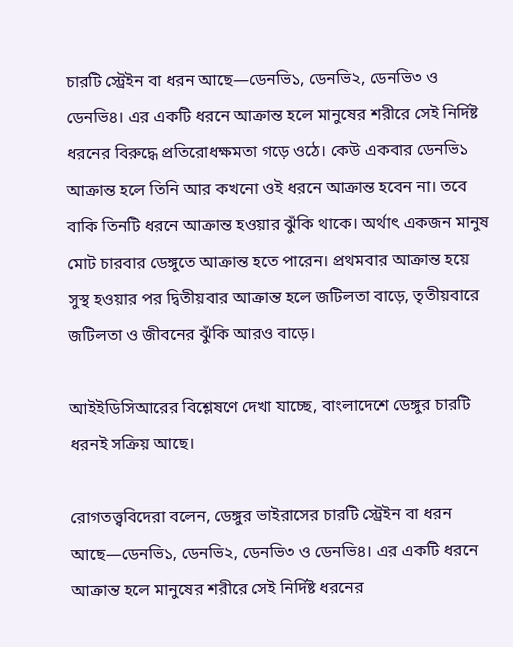চারটি স্ট্রেইন বা ধরন আছে—ডেনভি১, ডেনভি২, ডেনভি৩ ও ডেনভি৪। এর একটি ধরনে আক্রান্ত হলে মানুষের শরীরে সেই নির্দিষ্ট ধরনের বিরুদ্ধে প্রতিরোধক্ষমতা গড়ে ওঠে। কেউ একবার ডেনভি১ আক্রান্ত হলে তিনি আর কখনো ওই ধরনে আক্রান্ত হবেন না। তবে বাকি তিনটি ধরনে আক্রান্ত হওয়ার ঝুঁকি থাকে। অর্থাৎ একজন মানুষ মোট চারবার ডেঙ্গুতে আক্রান্ত হতে পারেন। প্রথমবার আক্রান্ত হয়ে সুস্থ হওয়ার পর দ্বিতীয়বার আক্রান্ত হলে জটিলতা বাড়ে, তৃতীয়বারে জটিলতা ও জীবনের ঝুঁকি আরও বাড়ে।

আইইডিসিআরের বিশ্লেষণে দেখা যাচ্ছে, বাংলাদেশে ডেঙ্গুর চারটি ধরনই সক্রিয় আছে।

রোগতত্ত্ববিদেরা বলেন, ডেঙ্গুর ভাইরাসের চারটি স্ট্রেইন বা ধরন আছে—ডেনভি১, ডেনভি২, ডেনভি৩ ও ডেনভি৪। এর একটি ধরনে আক্রান্ত হলে মানুষের শরীরে সেই নির্দিষ্ট ধরনের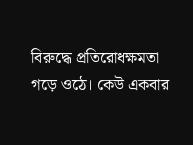বিরুদ্ধে প্রতিরোধক্ষমতা গড়ে ওঠে। কেউ একবার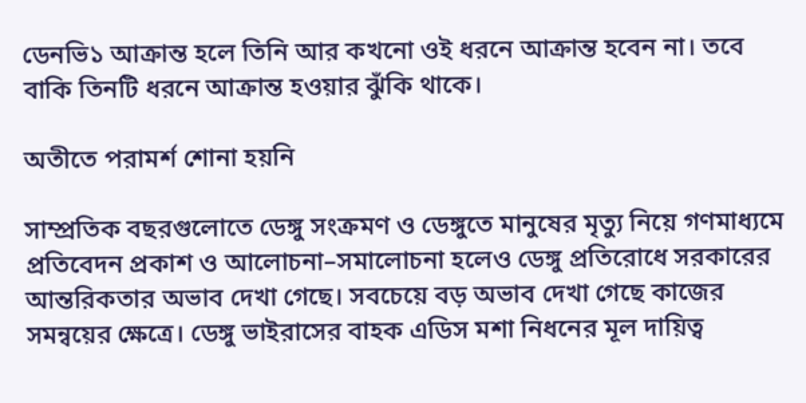ডেনভি১ আক্রান্ত হলে তিনি আর কখনো ওই ধরনে আক্রান্ত হবেন না। তবে বাকি তিনটি ধরনে আক্রান্ত হওয়ার ঝুঁকি থাকে।

অতীতে পরামর্শ শোনা হয়নি

সাম্প্রতিক বছরগুলোতে ডেঙ্গু সংক্রমণ ও ডেঙ্গুতে মানুষের মৃত্যু নিয়ে গণমাধ্যমে প্রতিবেদন প্রকাশ ও আলোচনা–সমালোচনা হলেও ডেঙ্গু প্রতিরোধে সরকারের আন্তরিকতার অভাব দেখা গেছে। সবচেয়ে বড় অভাব দেখা গেছে কাজের সমন্বয়ের ক্ষেত্রে। ডেঙ্গু ভাইরাসের বাহক এডিস মশা নিধনের মূল দায়িত্ব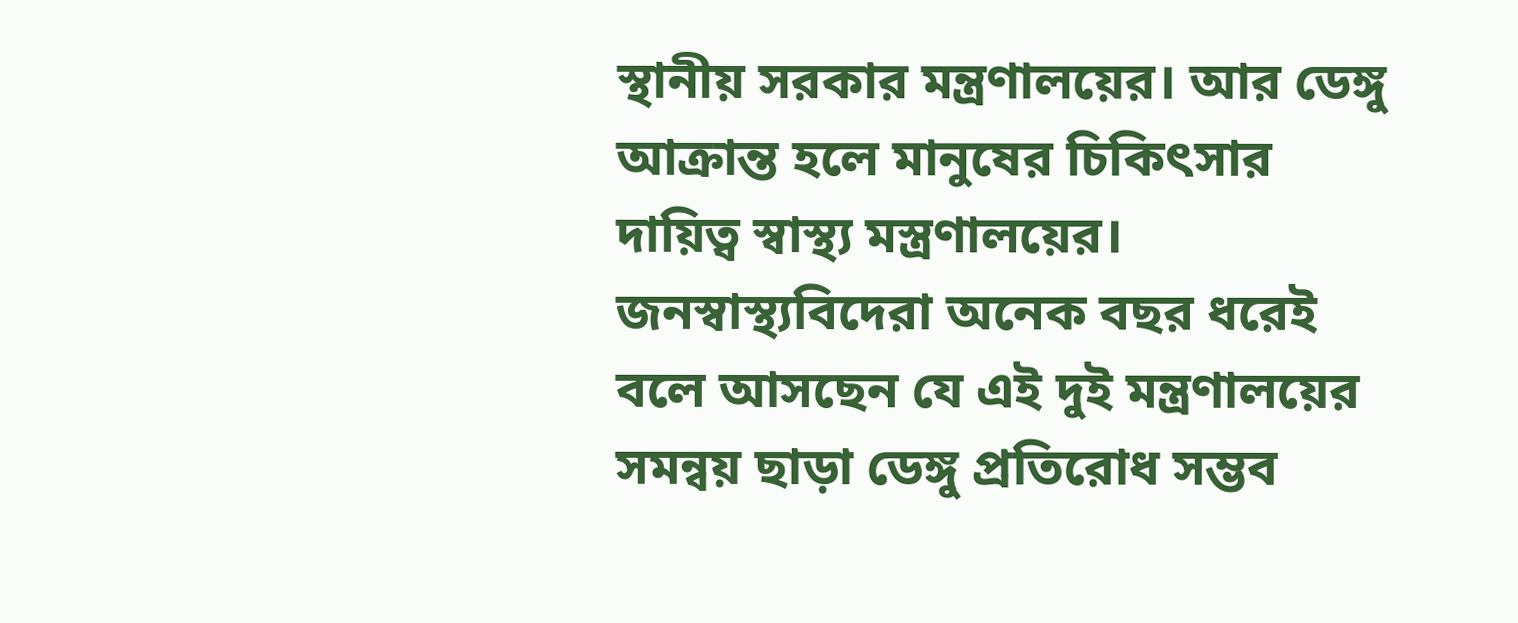স্থানীয় সরকার মন্ত্রণালয়ের। আর ডেঙ্গু আক্রান্ত হলে মানুষের চিকিৎসার দায়িত্ব স্বাস্থ্য মস্ত্রণালয়ের। জনস্বাস্থ্যবিদেরা অনেক বছর ধরেই বলে আসছেন যে এই দুই মন্ত্রণালয়ের সমন্বয় ছাড়া ডেঙ্গু প্রতিরোধ সম্ভব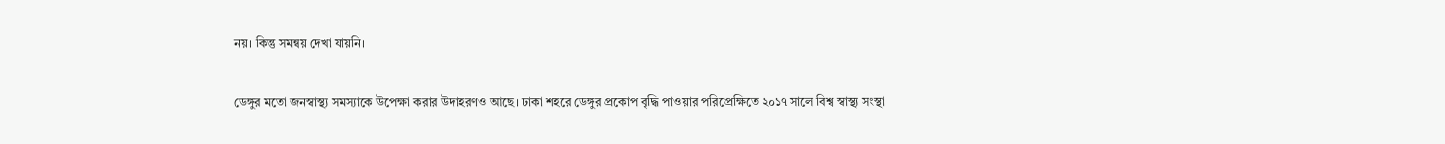নয়। কিন্তু সমন্বয় দেখা যায়নি।

ডেঙ্গুর মতো জনস্বাস্থ্য সমস্যাকে উপেক্ষা করার উদাহরণও আছে। ঢাকা শহরে ডেঙ্গুর প্রকোপ বৃদ্ধি পাওয়ার পরিপ্রেক্ষিতে ২০১৭ সালে বিশ্ব স্বাস্থ্য সংস্থা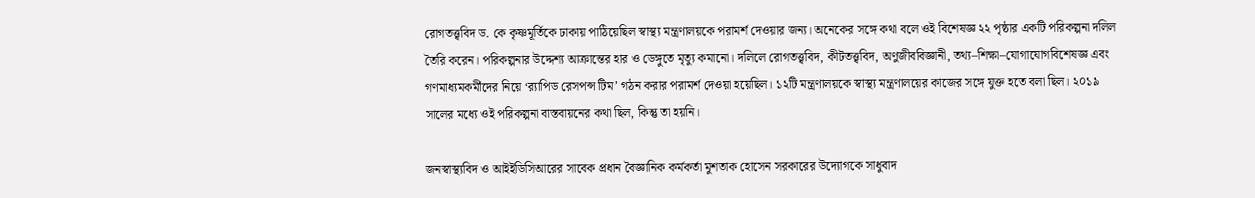রোগতত্ত্ববিদ ড. কে কৃষ্ণমূর্তিকে ঢাকায় পাঠিয়েছিল স্বাস্থ্য মন্ত্রণালয়কে পরামর্শ দেওয়ার জন্য। অনেকের সঙ্গে কথা বলে ওই বিশেষজ্ঞ ২২ পৃষ্ঠার একটি পরিকল্পনা দলিল তৈরি করেন। পরিকল্পনার উদ্দেশ্য আক্রান্তের হার ও ডেঙ্গুতে মৃত্যু কমানো। দলিলে রোগতত্ত্ববিদ, কীটতত্ত্ববিদ, অণুজীববিজ্ঞানী, তথ্য–শিক্ষা–যোগাযোগবিশেষজ্ঞ এবং গণমাধ্যমকর্মীদের নিয়ে ‘র‌্যাপিড রেসপন্স টিম’ গঠন করার পরামর্শ দেওয়া হয়েছিল। ১২টি মন্ত্রণালয়কে স্বাস্থ্য মন্ত্রণালয়ের কাজের সঙ্গে যুক্ত হতে বলা ছিল। ২০১৯ সালের মধ্যে ওই পরিকল্পনা বাস্তবায়নের কথা ছিল, কিন্তু তা হয়নি।

জনস্বাস্থ্যবিদ ও আইইডিসিআরের সাবেক প্রধান বৈজ্ঞানিক কর্মকর্তা মুশতাক হোসেন সরকারের উদ্যোগকে সাধুবাদ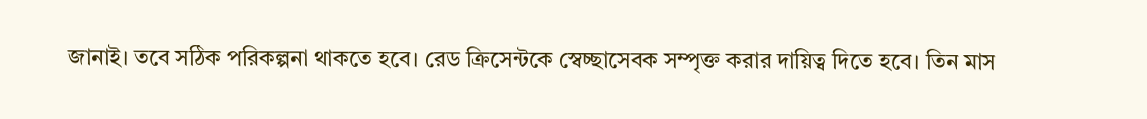জানাই। তবে সঠিক পরিকল্পনা থাকতে হবে। রেড ক্রিসেন্টকে স্বেচ্ছাসেবক সম্পৃক্ত করার দায়িত্ব দিতে হবে। তিন মাস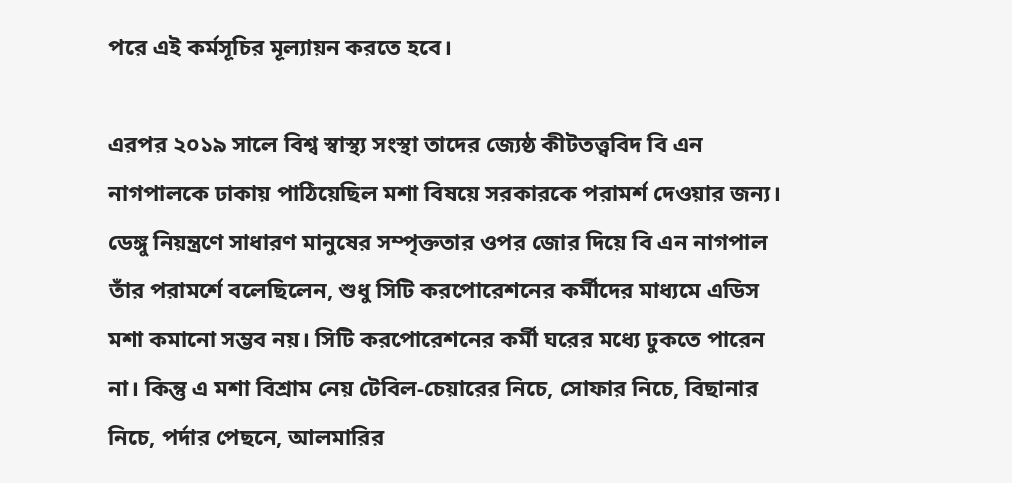পরে এই কর্মসূচির মূল্যায়ন করতে হবে।

এরপর ২০১৯ সালে বিশ্ব স্বাস্থ্য সংস্থা তাদের জ্যেষ্ঠ কীটতত্ত্ববিদ বি এন নাগপালকে ঢাকায় পাঠিয়েছিল মশা বিষয়ে সরকারকে পরামর্শ দেওয়ার জন্য। ডেঙ্গু নিয়ন্ত্রণে সাধারণ মানুষের সম্পৃক্ততার ওপর জোর দিয়ে বি এন নাগপাল তাঁর পরামর্শে বলেছিলেন, শুধু সিটি করপোরেশনের কর্মীদের মাধ্যমে এডিস মশা কমানো সম্ভব নয়। সিটি করপোরেশনের কর্মী ঘরের মধ্যে ঢুকতে পারেন না। কিন্তু এ মশা বিশ্রাম নেয় টেবিল-চেয়ারের নিচে, সোফার নিচে, বিছানার নিচে, পর্দার পেছনে, আলমারির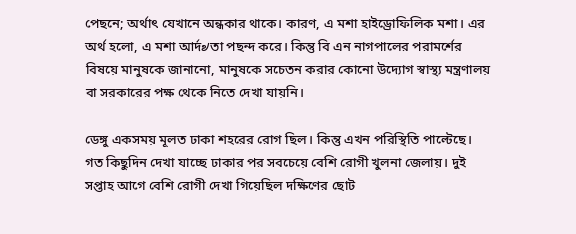পেছনে; অর্থাৎ যেখানে অন্ধকার থাকে। কারণ, এ মশা হাইড্রোফিলিক মশা। এর অর্থ হলো, এ মশা আর্দ৶তা পছন্দ করে। কিন্তু বি এন নাগপালের পরামর্শের বিষয়ে মানুষকে জানানো, মানুষকে সচেতন করার কোনো উদ্যোগ স্বাস্থ্য মন্ত্রণালয় বা সরকারের পক্ষ থেকে নিতে দেখা যায়নি।

ডেঙ্গু একসময় মূলত ঢাকা শহরের রোগ ছিল। কিন্তু এখন পরিস্থিতি পাল্টেছে। গত কিছুদিন দেখা যাচ্ছে ঢাকার পর সবচেয়ে বেশি রোগী খুলনা জেলায়। দুই সপ্তাহ আগে বেশি রোগী দেখা গিয়েছিল দক্ষিণের ছোট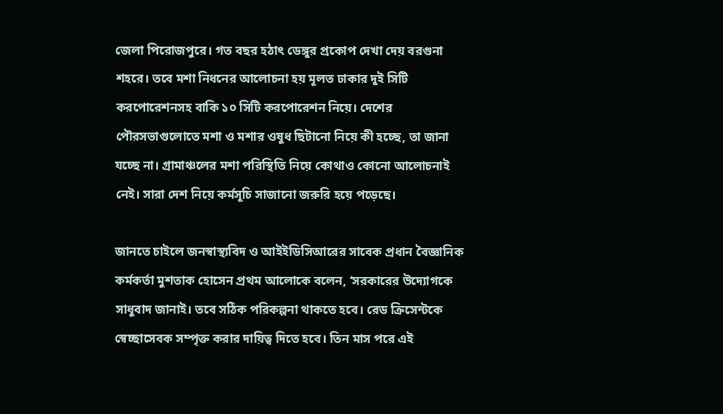জেলা পিরোজপুরে। গত বছর হঠাৎ ডেঙ্গুর প্রকোপ দেখা দেয় বরগুনা শহরে। তবে মশা নিধনের আলোচনা হয় মূলত ঢাকার দুই সিটি করপোরেশনসহ বাকি ১০ সিটি করপোরেশন নিয়ে। দেশের পৌরসভাগুলোতে মশা ও মশার ওষুধ ছিটানো নিয়ে কী হচ্ছে, তা জানা যচ্ছে না। গ্রামাঞ্চলের মশা পরিস্থিতি নিয়ে কোথাও কোনো আলোচনাই নেই। সারা দেশ নিয়ে কর্মসূচি সাজানো জরুরি হয়ে পড়েছে।

জানতে চাইলে জনস্বাস্থ্যবিদ ও আইইডিসিআরের সাবেক প্রধান বৈজ্ঞানিক কর্মকর্তা মুশতাক হোসেন প্রথম আলোকে বলেন, ‘সরকারের উদ্যোগকে সাধুবাদ জানাই। তবে সঠিক পরিকল্পনা থাকতে হবে। রেড ক্রিসেন্টকে স্বেচ্ছাসেবক সম্পৃক্ত করার দায়িত্ব দিতে হবে। তিন মাস পরে এই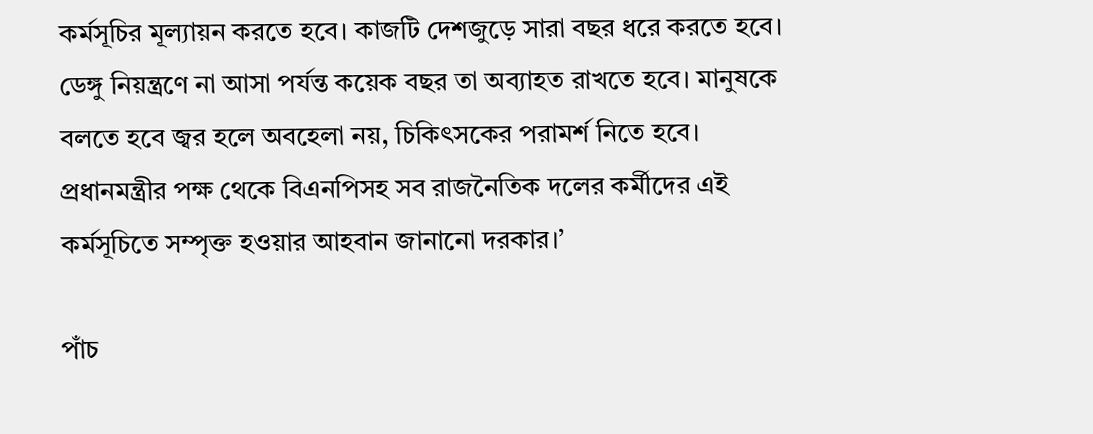কর্মসূচির মূল্যায়ন করতে হবে। কাজটি দেশজুড়ে সারা বছর ধরে করতে হবে। ডেঙ্গু নিয়ন্ত্রণে না আসা পর্যন্ত কয়েক বছর তা অব্যাহত রাখতে হবে। মানুষকে বলতে হবে জ্বর হলে অবহেলা নয়, চিকিৎসকের পরামর্শ নিতে হবে। প্রধানমন্ত্রীর পক্ষ থেকে বিএনপিসহ সব রাজনৈতিক দলের কর্মীদের এই কর্মসূচিতে সম্পৃক্ত হওয়ার আহবান জানানো দরকার।’

পাঁচ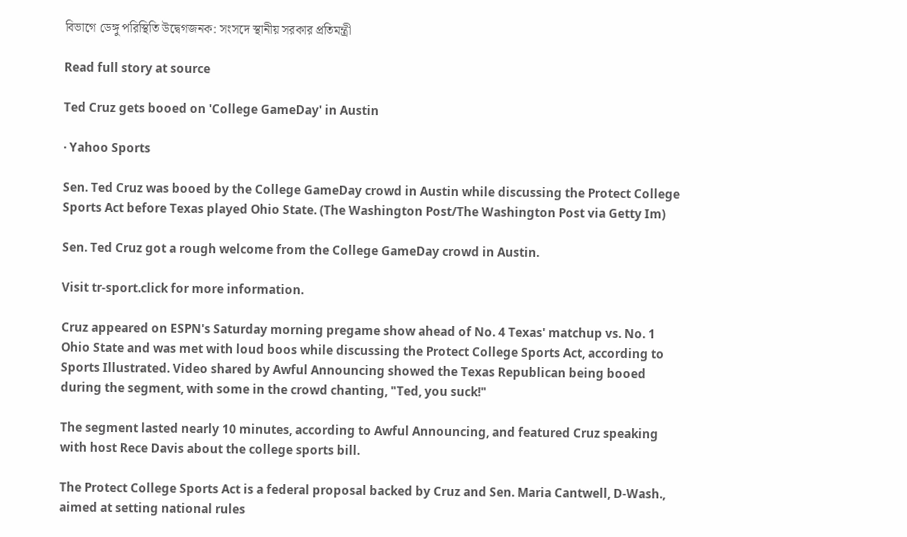বিভাগে ডেঙ্গু পরিস্থিতি উদ্বেগজনক: সংসদে স্থানীয় সরকার প্রতিমন্ত্রী

Read full story at source

Ted Cruz gets booed on 'College GameDay' in Austin

· Yahoo Sports

Sen. Ted Cruz was booed by the College GameDay crowd in Austin while discussing the Protect College Sports Act before Texas played Ohio State. (The Washington Post/The Washington Post via Getty Im)

Sen. Ted Cruz got a rough welcome from the College GameDay crowd in Austin.

Visit tr-sport.click for more information.

Cruz appeared on ESPN's Saturday morning pregame show ahead of No. 4 Texas' matchup vs. No. 1 Ohio State and was met with loud boos while discussing the Protect College Sports Act, according to Sports Illustrated. Video shared by Awful Announcing showed the Texas Republican being booed during the segment, with some in the crowd chanting, "Ted, you suck!"

The segment lasted nearly 10 minutes, according to Awful Announcing, and featured Cruz speaking with host Rece Davis about the college sports bill.

The Protect College Sports Act is a federal proposal backed by Cruz and Sen. Maria Cantwell, D-Wash., aimed at setting national rules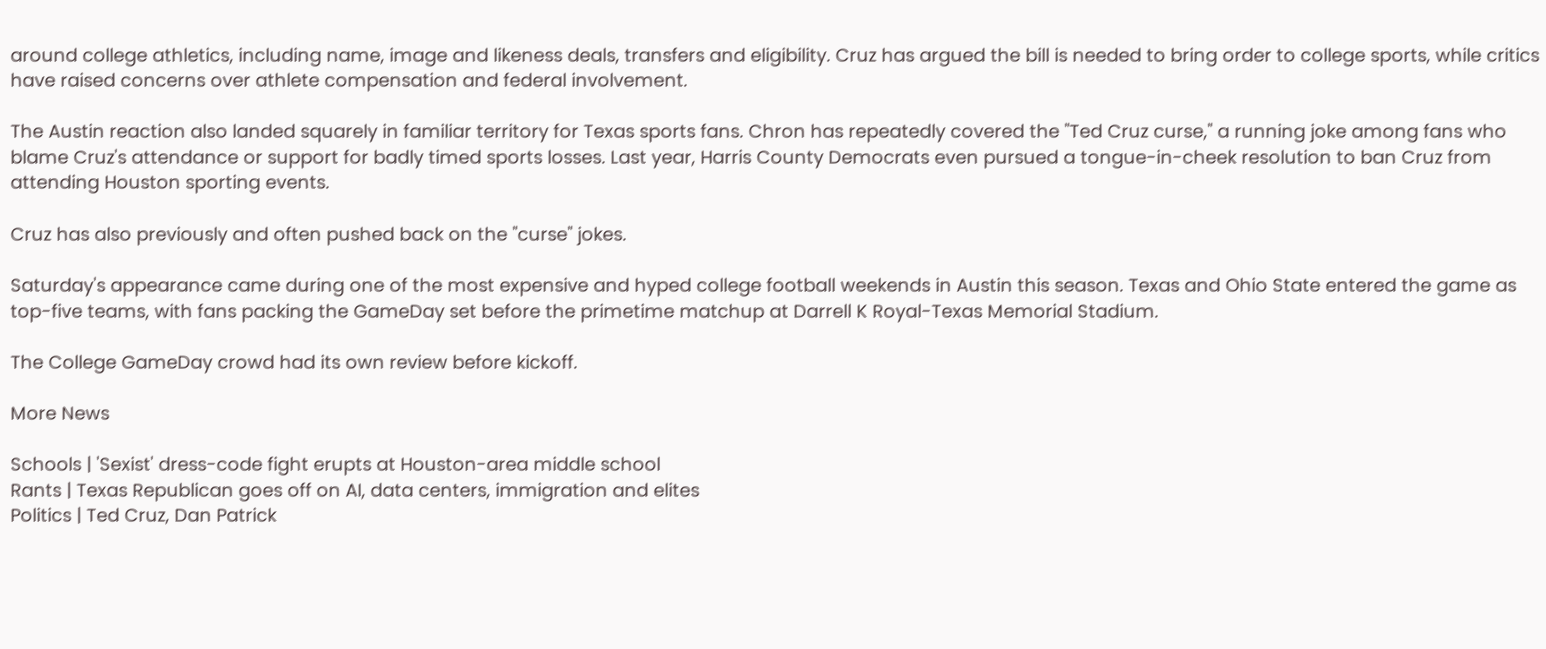around college athletics, including name, image and likeness deals, transfers and eligibility. Cruz has argued the bill is needed to bring order to college sports, while critics have raised concerns over athlete compensation and federal involvement.

The Austin reaction also landed squarely in familiar territory for Texas sports fans. Chron has repeatedly covered the "Ted Cruz curse," a running joke among fans who blame Cruz's attendance or support for badly timed sports losses. Last year, Harris County Democrats even pursued a tongue-in-cheek resolution to ban Cruz from attending Houston sporting events.

Cruz has also previously and often pushed back on the "curse" jokes.

Saturday's appearance came during one of the most expensive and hyped college football weekends in Austin this season. Texas and Ohio State entered the game as top-five teams, with fans packing the GameDay set before the primetime matchup at Darrell K Royal-Texas Memorial Stadium.

The College GameDay crowd had its own review before kickoff.

More News

Schools | 'Sexist' dress-code fight erupts at Houston-area middle school
Rants | Texas Republican goes off on AI, data centers, immigration and elites
Politics | Ted Cruz, Dan Patrick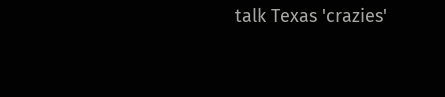talk Texas 'crazies'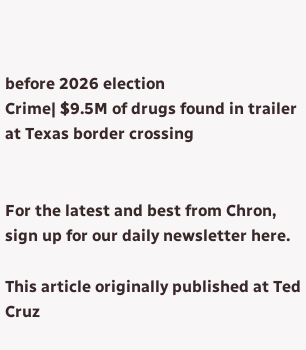before 2026 election
Crime| $9.5M of drugs found in trailer at Texas border crossing


For the latest and best from Chron, sign up for our daily newsletter here.

This article originally published at Ted Cruz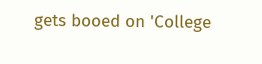gets booed on 'College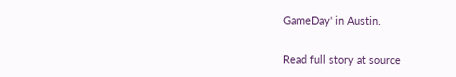GameDay' in Austin.

Read full story at source